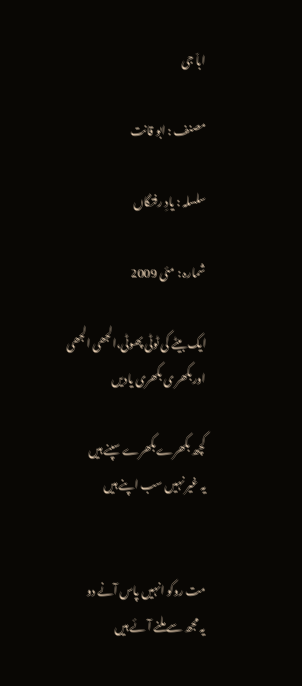اباّ جی

مصنف : ابو قانت

سلسلہ : یادِ رفتگاں

شمارہ : مئی 2009

ایک بیٹے کی ٹوٹی پھوٹی،الجھی الجھی اوربکھر ی بکھری یادیں

کچھ بکھرے بکھرے سپنے ہیں
یہ غیر نہیں سب اپنے ہیں


مت روکو انہیں پاس آنے دو
یہ مجھ سے ملنے آئے ہیں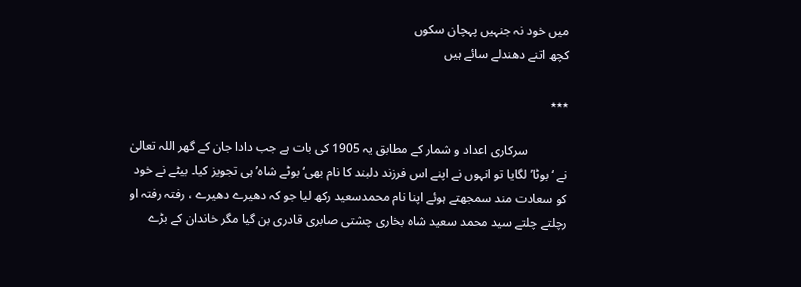میں خود نہ جنہیں پہچان سکوں
کچھ اتنے دھندلے سائے ہیں

٭٭٭

             سرکاری اعداد و شمار کے مطابق یہ 1905 کی بات ہے جب دادا جان کے گھر اللہ تعالیٰ نے ‘بوٹا’ لگایا تو انہوں نے اپنے اس فرزند دلبند کا نام بھی‘ بوٹے شاہ’ ہی تجویز کیا۔ بیٹے نے خود کو سعادت مند سمجھتے ہوئے اپنا نام محمدسعید رکھ لیا جو کہ دھیرے دھیرے ، رفتہ رفتہ او رچلتے چلتے سید محمد سعید شاہ بخاری چشتی صابری قادری بن گیا مگر خاندان کے بڑے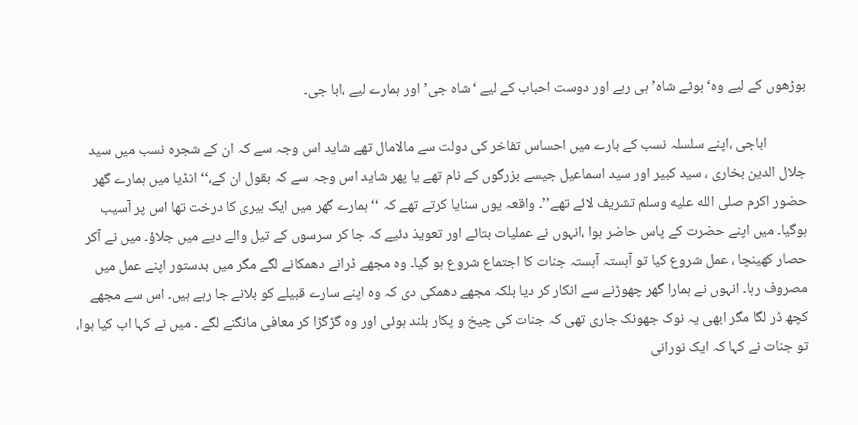بوڑھوں کے لیے وہ‘ بوٹے شاہ’ ہی رہے اور دوست احباب کے لیے ‘شاہ جی’ اور ہمارے لیے ،ابا جی۔

            اباجی ،اپنے سلسلہ نسب کے بارے میں احساس تفاخر کی دولت سے مالامال تھے شاید اس وجہ سے کہ ان کے شجرہ نسب میں سید جلال الدین بخاری ، سید کبیر اور سید اسماعیل جیسے بزرگوں کے نام تھے یا پھر شاید اس وجہ سے کہ بقول ان کے،‘‘ انڈیا میں ہمارے گھر حضور اکرم صلى الله عليه وسلم تشریف لائے تھے’’۔ واقعہ یوں سنایا کرتے تھے کہ ‘‘ہمارے گھر میں ایک بیری کا درخت تھا اس پر آسیب ہوگیا۔ میں اپنے حضرت کے پاس حاضر ہوا ،انہوں نے عملیات بتائے اور تعویذ دئیے کہ جا کر سرسوں کے تیل والے دیے میں جلاؤ۔ میں نے آکر حصار کھینچا ، عمل شروع کیا تو آہستہ آہستہ جنات کا اجتماع شروع ہو گیا۔ وہ مجھے ڈرانے دھمکانے لگے مگر میں بدستور اپنے عمل میں مصروف رہا۔ انہوں نے ہمارا گھر چھوڑنے سے انکار کر دیا بلکہ مجھے دھمکی دی کہ وہ اپنے سارے قبیلے کو بلانے جا رہے ہیں۔ اس سے مجھے کچھ ڈر لگا مگر ابھی یہ نوک جھونک جاری تھی کہ جنات کی چیخ و پکار بلند ہوئی اور وہ گڑگڑا کر معافی مانگنے لگے ۔ میں نے کہا اب کیا ہوا، تو جنات نے کہا کہ ایک نورانی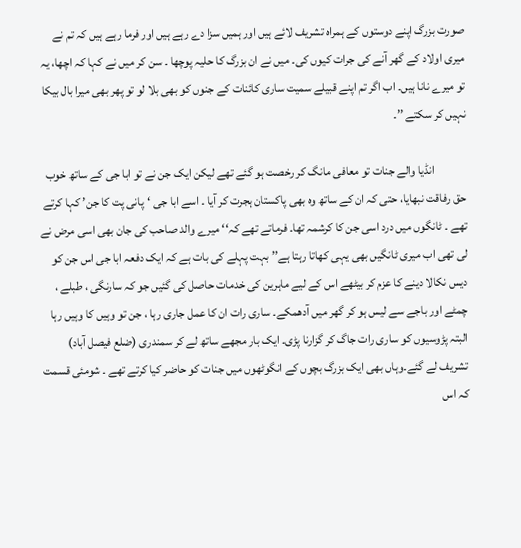صورت بزرگ اپنے دوستوں کے ہمراہ تشریف لائے ہیں اور ہمیں سزا دے رہے ہیں اور فرما رہے ہیں کہ تم نے میری اولاد کے گھر آنے کی جرات کیوں کی۔ میں نے ان بزرگ کا حلیہ پوچھا ۔ سن کر میں نے کہا کہ اچھا، یہ تو میرے نانا ہیں۔ اب اگر تم اپنے قبیلے سمیت ساری کائنات کے جنوں کو بھی بلا لو تو پھر بھی میرا بال بیکا نہیں کر سکتے ’’۔

             انڈیا والے جنات تو معافی مانگ کر رخصت ہو گئے تھے لیکن ایک جن نے تو ابا جی کے ساتھ خوب حق رفاقت نبھایا، حتی کہ ان کے ساتھ وہ بھی پاکستان ہجرت کر آیا ۔ اسے ابا جی ‘پانی پت کا جن’ کہا کرتے تھے ۔ ٹانگوں میں درد اسی جن کا کرشمہ تھا۔ فرماتے تھے کہ‘‘ میرے والد صاحب کی جان بھی اسی مرض نے لی تھی اب میری ٹانگیں بھی یہی کھاتا رہتا ہے’’ بہت پہلے کی بات ہے کہ ایک دفعہ ابا جی اس جن کو دیس نکالا دینے کا عزم کر بیٹھے اس کے لیے ماہرین کی خدمات حاصل کی گئیں جو کہ سارنگی ، طبلے ، چمٹے اور باجے سے لیس ہو کر گھر میں آدھمکے۔ ساری رات ان کا عمل جاری رہا ، جن تو وہیں کا وہیں رہا البتہ پڑوسیوں کو ساری رات جاگ کر گزارنا پڑی۔ ایک بار مجھے ساتھ لے کر سمندری (ضلع فیصل آباد) تشریف لے گئے۔وہاں بھی ایک بزرگ بچوں کے انگوٹھوں میں جنات کو حاضر کیا کرتے تھے ۔ شومئی قسمت کہ اس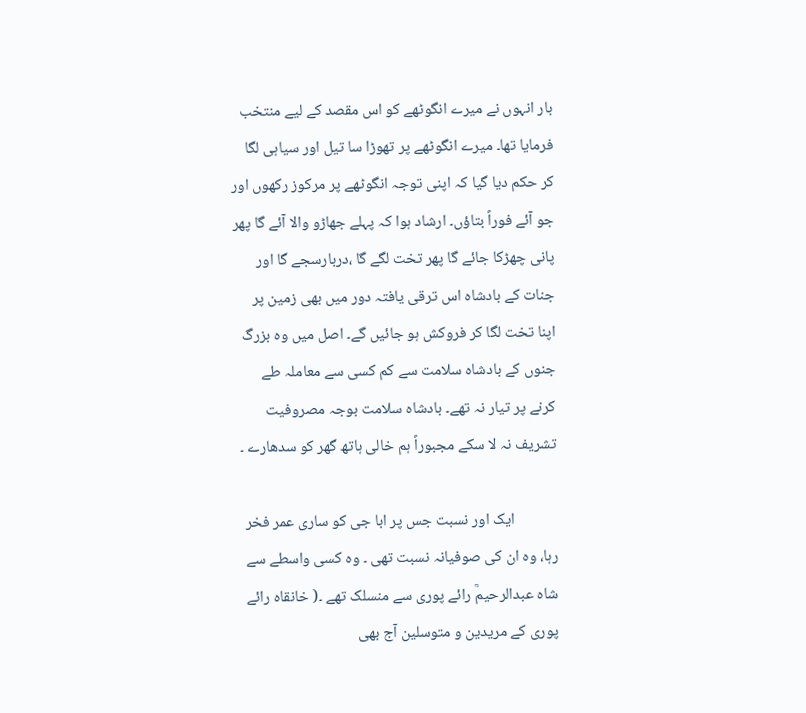بار انہوں نے میرے انگوٹھے کو اس مقصد کے لیے منتخب فرمایا تھا۔ میرے انگوٹھے پر تھوڑا سا تیل اور سیاہی لگا کر حکم دیا گیا کہ اپنی توجہ انگوٹھے پر مرکوز رکھوں اور جو آئے فوراً بتاؤں۔ ارشاد ہوا کہ پہلے جھاڑو والا آئے گا پھر پانی چھڑکا جائے گا پھر تخت لگے گا ،دربارسجے گا اور جنات کے بادشاہ اس ترقی یافتہ دور میں بھی زمین پر اپنا تخت لگا کر فروکش ہو جائیں گے۔ اصل میں وہ بزرگ جنوں کے بادشاہ سلامت سے کم کسی سے معاملہ طے کرنے پر تیار نہ تھے۔ بادشاہ سلامت بوجہ مصروفیت تشریف نہ لا سکے مجبوراً ہم خالی ہاتھ گھر کو سدھارے ۔

            ایک اور نسبت جس پر ابا جی کو ساری عمر فخر رہا، وہ ان کی صوفیانہ نسبت تھی ۔ وہ کسی واسطے سے شاہ عبدالرحیمؒ رائے پوری سے منسلک تھے ۔( خانقاہ رائے پوری کے مریدین و متوسلین آج بھی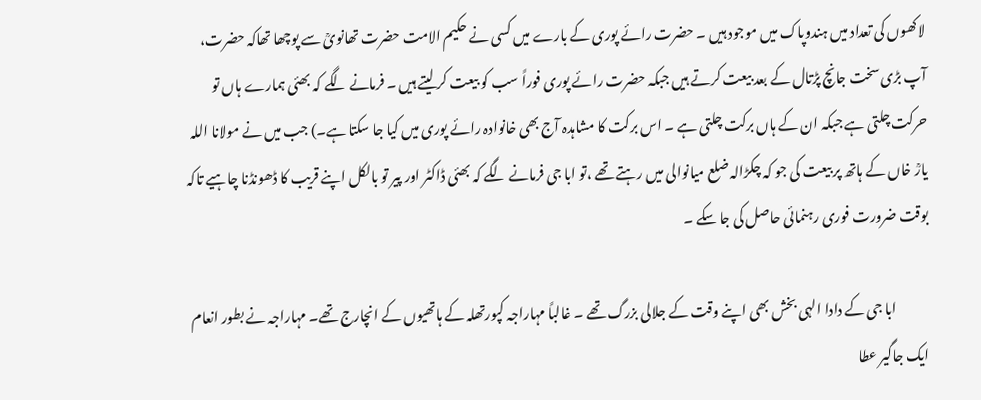لاکھوں کی تعداد میں ہندوپاک میں موجود ہیں ۔ حضرت رائے پوری کے بارے میں کسی نے حکیم الامت حضرت تھانویؒ سے پوچھا تھاکہ حضرت، آپ بڑی سخت جانچ پڑتال کے بعد بیعت کرتے ہیں جبکہ حضرت رائے پوری فوراً سب کو بیعت کر لیتے ہیں ۔ فرمانے لگے کہ بھئی ہمارے ہاں تو حرکت چلتی ہے جبکہ ان کے ہاں برکت چلتی ہے ۔ اس برکت کا مشاہدہ آج بھی خانوادہ رائے پوری میں کیا جا سکتا ہے۔) جب میں نے مولانا اللہ یارؒ خاں کے ہاتھ پر بیعت کی جو کہ چکڑالہ ضلع میانوالی میں رہتے تھے ،تو ابا جی فرمانے لگے کہ بھئی ڈاکٹر اور پیر تو بالکل اپنے قریب کا ڈھونڈنا چاہیے تاکہ بوقت ضرورت فوری رہنمائی حاصل کی جا سکے ۔

            ابا جی کے دادا الہی بخش بھی اپنے وقت کے جلالی بزرگ تھے ۔ غالباً مہاراجہ کپورتھلہ کے ہاتھیوں کے انچارج تھے۔ مہاراجہ نے بطور انعام ایک جاگیر عطا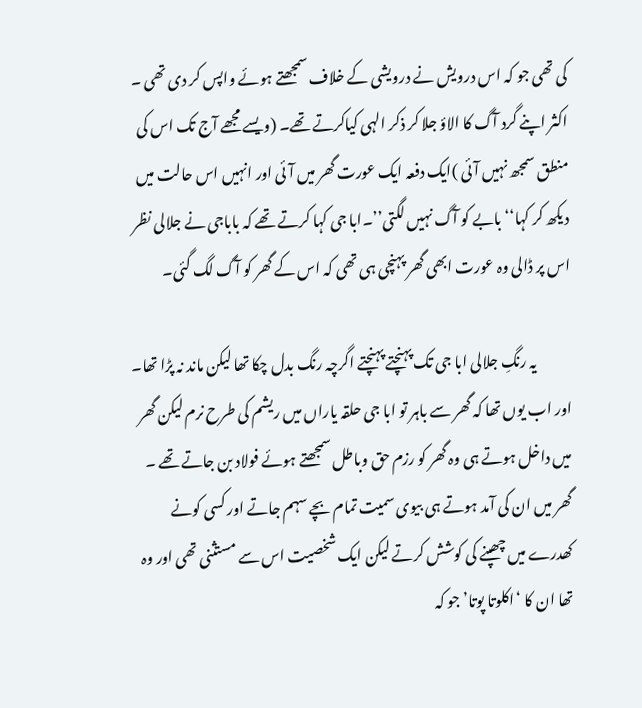کی تھی جو کہ اس درویش نے درویشی کے خلاف سمجھتے ہوئے واپس کر دی تھی ۔ اکثر اپنے گرد آگ کا الاؤ جلا کر ذکر الہی کیاکرتے تھے۔ (ویسے مجھے آج تک اس کی منطق سمجھ نہیں آئی )ایک دفعہ ایک عورت گھر میں آئی اور انہیں اس حالت میں دیکھ کر کہا‘‘ بابے کو آگ نہیں لگتی’’۔ابا جی کہا کرتے تھے کہ باباجی نے جلالی نظر اس پر ڈالی وہ عورت ابھی گھر پہنچی ہی تھی کہ اس کے گھر کو آگ لگ گئی۔

            یہ رنگِ جلالی ابا جی تک پہنچتے پہنچتے اگرچہ رنگ بدل چکا تھا لیکن ماند نہ پڑا تھا۔ اور اب یوں تھا کہ گھر سے باہر تو ابا جی حلقہ یاراں میں ریشم کی طرح نرم لیکن گھر میں داخل ہوتے ہی وہ گھر کو رزم حق وباطل سمجھتے ہوئے فولاد بن جاتے تھے ۔ گھر میں ان کی آمد ہوتے ہی بیوی سمیت تمام بچے سہم جاتے اور کسی کونے کھدرے میں چھپنے کی کوشش کرتے لیکن ایک شخصیت اس سے مستثنی تھی اور وہ تھا ان کا ‘اکلوتا پوتا’ جو کہ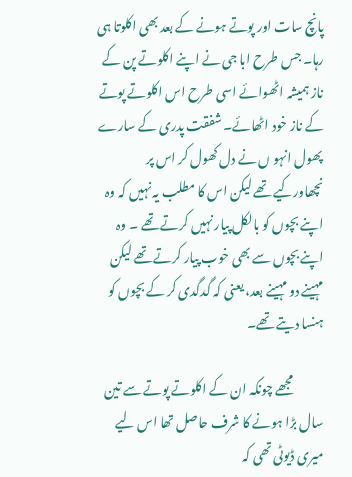پانچ سات اور پوتے ہونے کے بعد بھی اکلوتا ہی رہا۔ جس طرح ابا جی نے اپنے اکلوتے پن کے ناز ہمیشہ اٹھوائے اسی طرح اس اکلوتے پوتے کے ناز خود اٹھائے۔ شفقت پدری کے سارے پھول انہو ں نے دل کھول کر اس پر نچھاورکیے تھے لیکن اس کا مطلب یہ نہیں کہ وہ اپنے بچوں کو بالکل پیار نہیں کرتے تھے ۔ وہ اپنے بچوں سے بھی خوب پیار کرتے تھے لیکن مہینے دو مہینے بعد، یعنی کہ گدگدی کر کے بچوں کو ہنسا دیتے تھے۔

            مجھے چونکہ ان کے اکلوتے پوتے سے تین سال بڑا ہونے کا شرف حاصل تھا اس لیے میری ڈیوٹی تھی کہ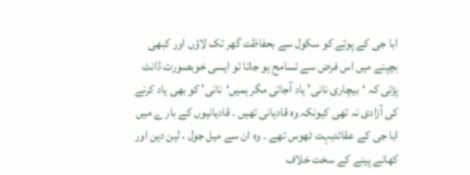ابا جی کے پوتے کو سکول سے بحفاظت گھر تک لاؤں اور کبھی بچپنے میں اس فرض سے تسامح ہو جاتا تو ایسی خوبصورت ڈانٹ پڑتی کہ ‘بیچاری نانی’ یاد آجاتی مگر ہمیں‘نانی’ کو بھی یاد کرنے کی آزادی نہ تھی کیونکہ وہ قادیانی تھیں ۔ قادیانیوں کے بار ے میں ابا جی کے عقائدبہت ٹھوس تھے ۔ وہ ان سے میل جول ، لین دین اور کھانے پینے کے سخت خلاف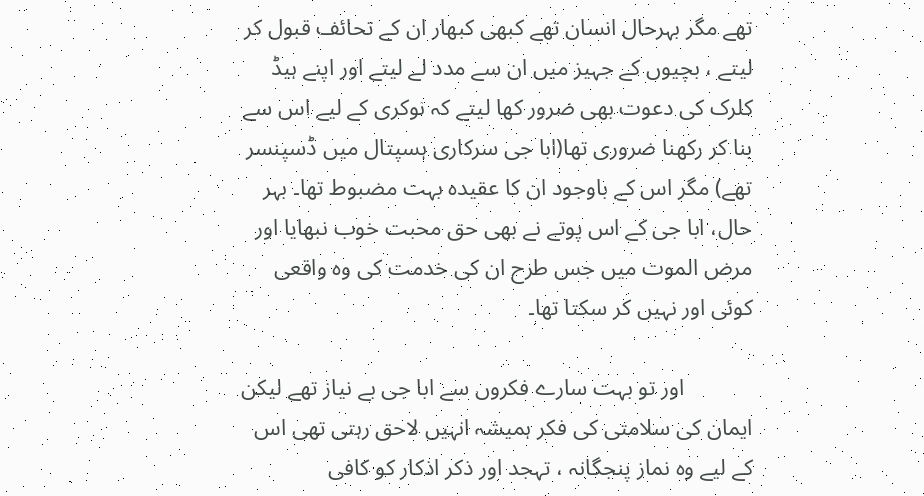تھے مگر بہرحال انسان تھے کبھی کبھار ان کے تحائف قبول کر لیتے ، بچیوں کے جہیز میں ان سے مدد لے لیتے اور اپنے ہیڈ کلرک کی دعوت بھی ضرور کھا لیتے کہ نوکری کے لیے اس سے بنا کر رکھنا ضروری تھا(ابا جی سرکاری ہسپتال میں ڈسپنسر تھے) مگر اس کے باوجود ان کا عقیدہ بہت مضبوط تھا۔ بہر حال، ابا جی کے اس پوتے نے بھی حق محبت خوب نبھایا اور مرض الموت میں جس طرح ان کی خدمت کی وہ واقعی کوئی اور نہیں کر سکتا تھا۔

            اور تو بہت سارے فکروں سے ابا جی بے نیاز تھے لیکن ایمان کی سلامتی کی فکر ہمیشہ انہیں لاحق رہتی تھی اس کے لیے وہ نماز پنجگانہ ، تہجد اور ذکر اذکار کو کافی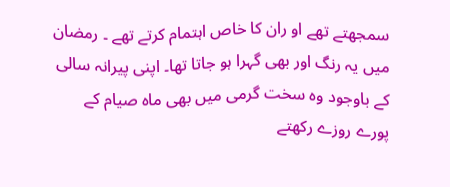سمجھتے تھے او ران کا خاص اہتمام کرتے تھے ۔ رمضان میں یہ رنگ اور بھی گہرا ہو جاتا تھا۔ اپنی پیرانہ سالی کے باوجود وہ سخت گرمی میں بھی ماہ صیام کے پورے روزے رکھتے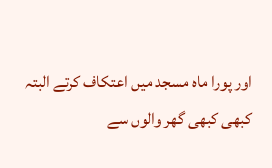اور پورا ماہ مسجد میں اعتکاف کرتے البتہ کبھی کبھی گھر والوں سے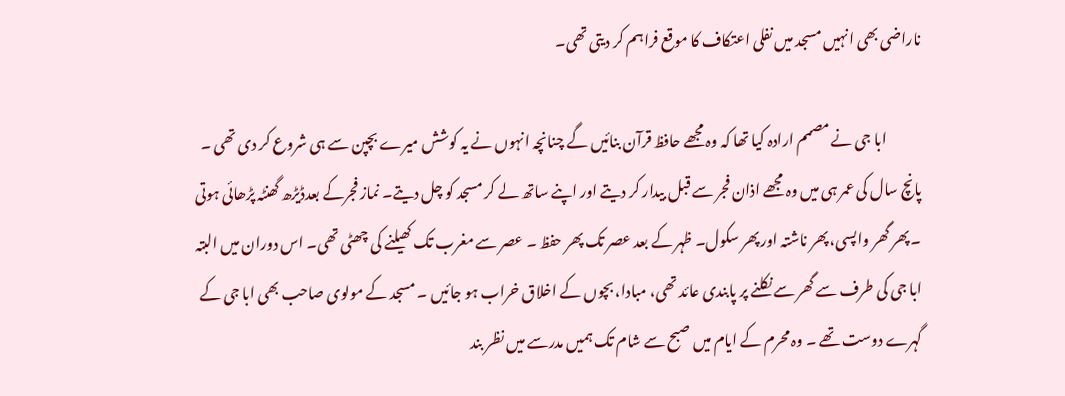ناراضی بھی انہیں مسجد میں نفلی اعتکاف کا موقع فراہم کر دیتی تھی۔

            ابا جی نے مصمم ارادہ کیا تھا کہ وہ مجھے حافظ قرآن بنائیں گے چنانچہ انہوں نے یہ کوشش میرے بچپن سے ہی شروع کر دی تھی ۔ پانچ سال کی عمر ہی میں وہ مجھے اذان فجر سے قبل بیدار کر دیتے اور اپنے ساتھ لے کر مسجد کو چل دیتے۔ نماز فجرکے بعدڈیڑھ گھنٹہ پڑھائی ہوتی ۔ پھر گھر واپسی، پھر ناشتہ اور پھر سکول۔ ظہر کے بعد عصر تک پھر حفظ ۔ عصر سے مغرب تک کھیلنے کی چھٹی تھی۔ اس دوران میں البتہ ابا جی کی طرف سے گھر سے نکلنے پر پابندی عائد تھی، مبادا، بچوں کے اخلاق خراب ہو جائیں ۔ مسجد کے مولوی صاحب بھی ابا جی کے گہرے دوست تھے ۔ وہ محرم کے ایام میں صبح سے شام تک ہمیں مدرسے میں نظر بند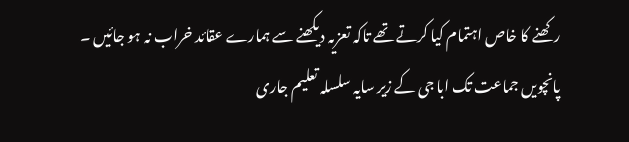رکھنے کا خاص اہتمام کیا کرتے تھے تاکہ تعزیہ دیکھنے سے ہمارے عقائد خراب نہ ہو جائیں ۔                                    پانچویں جماعت تک ابا جی کے زیر سایہ سلسلہ تعلیم جاری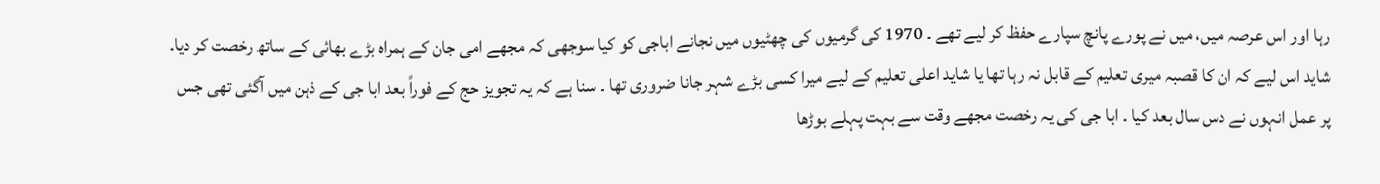رہا اور اس عرصہ میں، میں نے پورے پانچ سپارے حفظ کر لیے تھے ۔ 1970 کی گرمیوں کی چھٹیوں میں نجانے اباجی کو کیا سوجھی کہ مجھے امی جان کے ہمراہ بڑے بھائی کے ساتھ رخصت کر دیا۔ شاید اس لیے کہ ان کا قصبہ میری تعلیم کے قابل نہ رہا تھا یا شاید اعلی تعلیم کے لیے میرا کسی بڑے شہر جانا ضروری تھا ۔ سنا ہے کہ یہ تجویز حج کے فوراً بعد ابا جی کے ذہن میں آگئی تھی جس پر عمل انہوں نے دس سال بعد کیا ۔ ابا جی کی یہ رخصت مجھے وقت سے بہت پہلے بوڑھا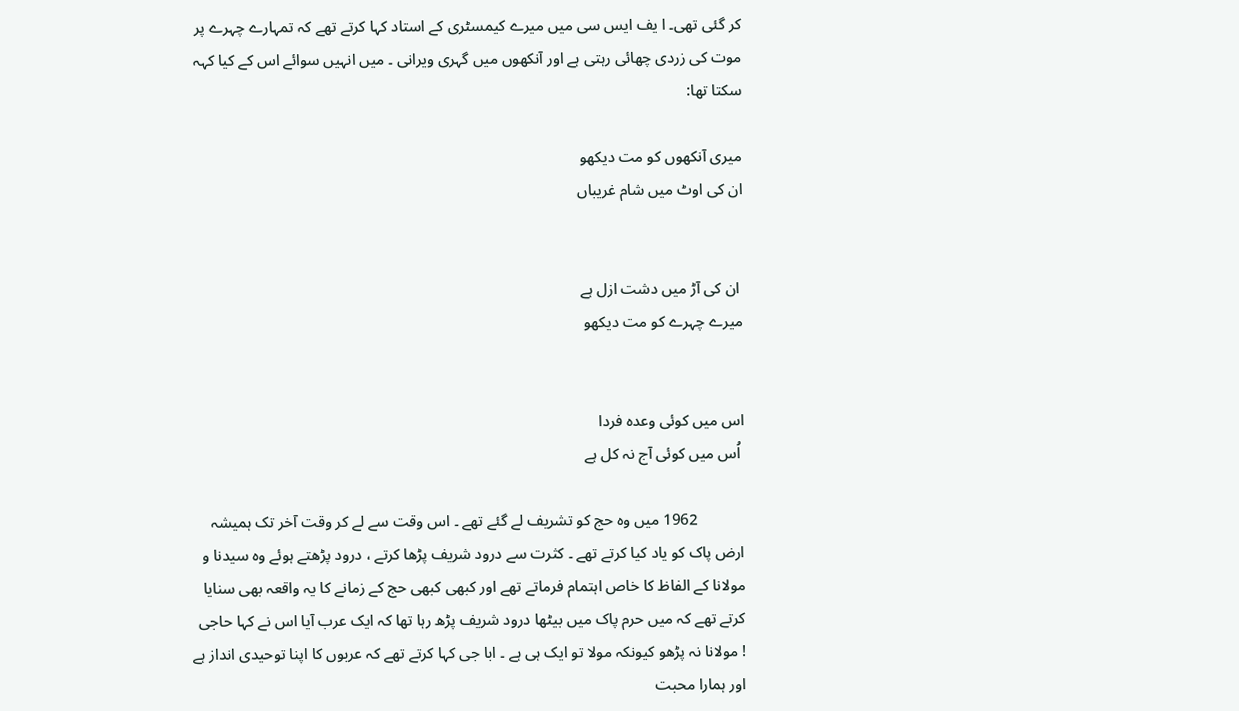کر گئی تھی۔ ا یف ایس سی میں میرے کیمسٹری کے استاد کہا کرتے تھے کہ تمہارے چہرے پر موت کی زردی چھائی رہتی ہے اور آنکھوں میں گہری ویرانی ۔ میں انہیں سوائے اس کے کیا کہہ سکتا تھا:

میری آنکھوں کو مت دیکھو
ان کی اوٹ میں شام غریباں


 ان کی آڑ میں دشت ازل ہے
میرے چہرے کو مت دیکھو


اس میں کوئی وعدہ فردا
 اُس میں کوئی آج نہ کل ہے

            1962 میں وہ حج کو تشریف لے گئے تھے ۔ اس وقت سے لے کر وقت آخر تک ہمیشہ ارض پاک کو یاد کیا کرتے تھے ۔ کثرت سے درود شریف پڑھا کرتے ، درود پڑھتے ہوئے وہ سیدنا و مولانا کے الفاظ کا خاص اہتمام فرماتے تھے اور کبھی کبھی حج کے زمانے کا یہ واقعہ بھی سنایا کرتے تھے کہ میں حرم پاک میں بیٹھا درود شریف پڑھ رہا تھا کہ ایک عرب آیا اس نے کہا حاجی ! مولانا نہ پڑھو کیونکہ مولا تو ایک ہی ہے ۔ ابا جی کہا کرتے تھے کہ عربوں کا اپنا توحیدی انداز ہے اور ہمارا محبت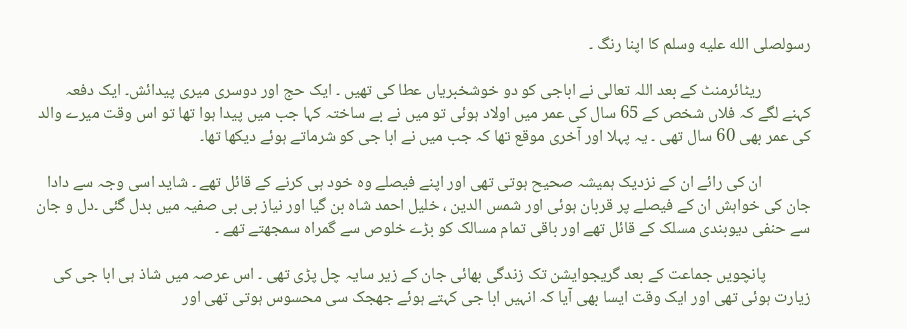رسولصلى الله عليه وسلم کا اپنا رنگ ۔

             ریٹائرمنٹ کے بعد اللہ تعالی نے اباجی کو دو خوشخبریاں عطا کی تھیں ۔ ایک حج اور دوسری میری پیدائش۔ ایک دفعہ کہنے لگے کہ فلاں شخص کے 65 سال کی عمر میں اولاد ہوئی تو میں نے بے ساختہ کہا جب میں پیدا ہوا تھا تو اس وقت میرے والد کی عمر بھی 60 سال تھی ۔ یہ پہلا اور آخری موقع تھا کہ جب میں نے ابا جی کو شرماتے ہوئے دیکھا تھا۔

             ان کی رائے ان کے نزدیک ہمیشہ صحیح ہوتی تھی اور اپنے فیصلے وہ خود ہی کرنے کے قائل تھے ۔ شاید اسی وجہ سے دادا جان کی خواہش ان کے فیصلے پر قربان ہوئی اور شمس الدین ، خلیل احمد شاہ بن گیا اور نیاز بی بی صفیہ میں بدل گئی ۔دل و جان سے حنفی دیوبندی مسلک کے قائل تھے اور باقی تمام مسالک کو بڑے خلوص سے گمراہ سمجھتے تھے ۔

            پانچویں جماعت کے بعد گریجوایشن تک زندگی بھائی جان کے زیر سایہ چل پڑی تھی ۔ اس عرصہ میں شاذ ہی ابا جی کی زیارت ہوئی تھی اور ایک وقت ایسا بھی آیا کہ انہیں ابا جی کہتے ہوئے جھجک سی محسوس ہوتی تھی اور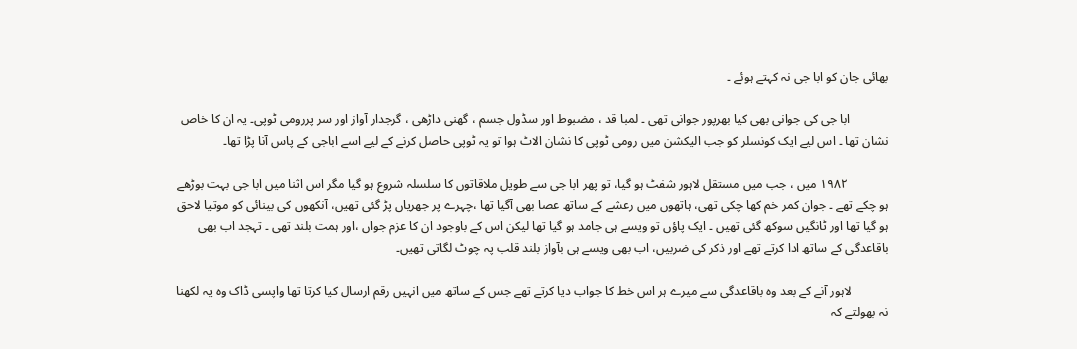بھائی جان کو ابا جی نہ کہتے ہوئے ۔

            ابا جی کی جوانی بھی کیا بھرپور جوانی تھی ۔ لمبا قد ، مضبوط اور سڈول جسم ، گھنی داڑھی ، گرجدار آواز اور سر پررومی ٹوپی۔ یہ ان کا خاص نشان تھا ۔ اس لیے ایک کونسلر کو جب الیکشن میں رومی ٹوپی کا نشان الاٹ ہوا تو یہ ٹوپی حاصل کرنے کے لیے اسے اباجی کے پاس آنا پڑا تھا۔

             ۱۹۸۲ میں ، جب میں مستقل لاہور شفٹ ہو گیا، تو پھر ابا جی سے طویل ملاقاتوں کا سلسلہ شروع ہو گیا مگر اس اثنا میں ابا جی بہت بوڑھے ہو چکے تھے ۔ جوان کمر خم کھا چکی تھی، ہاتھوں میں رعشے کے ساتھ عصا بھی آگیا تھا ،چہرے پر جھریاں پڑ گئی تھیں، آنکھوں کی بینائی کو موتیا لاحق ہو گیا تھا اور ٹانگیں سوکھ گئی تھیں ۔ ایک پاؤں تو ویسے ہی جامد ہو گیا تھا لیکن اس کے باوجود ان کا عزم جواں ،اور ہمت بلند تھی ۔ تہجد اب بھی باقاعدگی کے ساتھ ادا کرتے تھے اور ذکر کی ضربیں، اب بھی ویسے ہی بآواز بلند قلب پہ چوٹ لگاتی تھیں۔

            لاہور آنے کے بعد وہ باقاعدگی سے میرے ہر اس خط کا جواب دیا کرتے تھے جس کے ساتھ میں انہیں رقم ارسال کیا کرتا تھا واپسی ڈاک وہ یہ لکھنا نہ بھولتے کہ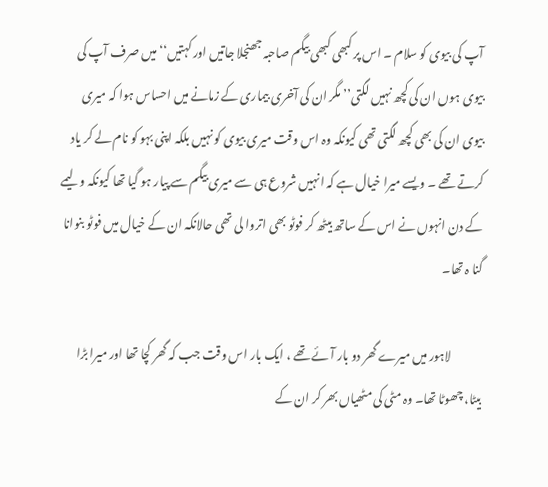آپ کی بیوی کو سلام ۔ اس پر کبھی کبھی بیگم صاحبہ جھنجلا جاتیں اور کہتیں‘‘ میں صرف آپ کی بیوی ہوں ان کی کچھ نہیں لگتی’’ مگر ان کی آخری بیماری کے زمانے میں احساس ہوا کہ میری بیوی ان کی بھی کچھ لگتی تھی کیونکہ وہ اس وقت میری بیوی کو نہیں بلکہ اپنی بہو کو نام لے کر یاد کرتے تھے ۔ ویسے میرا خیال ہے کہ انہیں شروع ہی سے میری بیگم سے پیار ہو گیا تھا کیونکہ ولیمے کے دن انہوں نے اس کے ساتھ بیٹھ کر فوٹو بھی اتروا لی تھی حالانکہ ان کے خیال میں فوٹو بنوانا گنا ہ تھا۔

             لاہور میں میرے گھر دو بار آئے تھے ، ایک بار اس وقت جب کہ گھر کچا تھا اور میرا بڑا بیٹا، چھوٹا تھا۔ وہ مٹی کی مٹھیاں بھر کر ان کے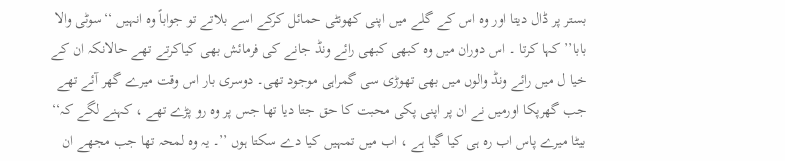بستر پر ڈال دیتا اور وہ اس کے گلے میں اپنی کھونٹی حمائل کرکے اسے بلاتے تو جواباً وہ انہیں ‘‘سوٹی والا بابا’’ کہا کرتا ۔ اس دوران میں وہ کبھی کبھی رائے ونڈ جانے کی فرمائش بھی کیاکرتے تھے حالانکہ ان کے خیا ل میں رائے ونڈ والوں میں بھی تھوڑی سی گمراہی موجود تھی۔ دوسری بار اس وقت میرے گھر آئے تھے جب گھرپکا اورمیں نے ان پر اپنی پکی محبت کا حق جتا دیا تھا جس پر وہ رو پڑے تھے ، کہنے لگے کہ‘‘ بیٹا میرے پاس اب رہ ہی کیا گیا ہے ، اب میں تمہیں کیا دے سکتا ہوں ’’۔ یہ وہ لمحہ تھا جب مجھے ان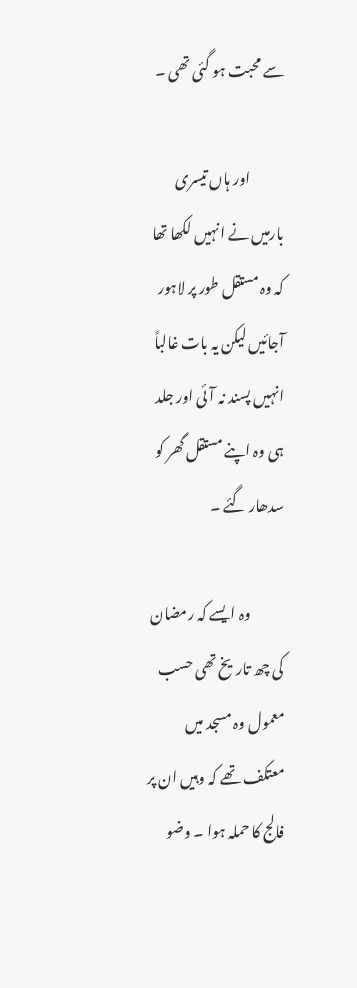سے محبت ہو گئی تھی ۔

            اور ہاں تیسری بارمیں نے انہیں لکھا تھا کہ وہ مستقل طور پر لاہور آجائیں لیکن یہ بات غالباً انہیں پسند نہ آئی اور جلد ہی وہ اپنے مستقل گھر کو سدھار گئے ۔

            وہ ایسے کہ رمضان کی چھ تاریخ تھی حسب معمول وہ مسجد میں معتکف تھے کہ وہیں ان پر فالج کا حملہ ہوا ۔ وضو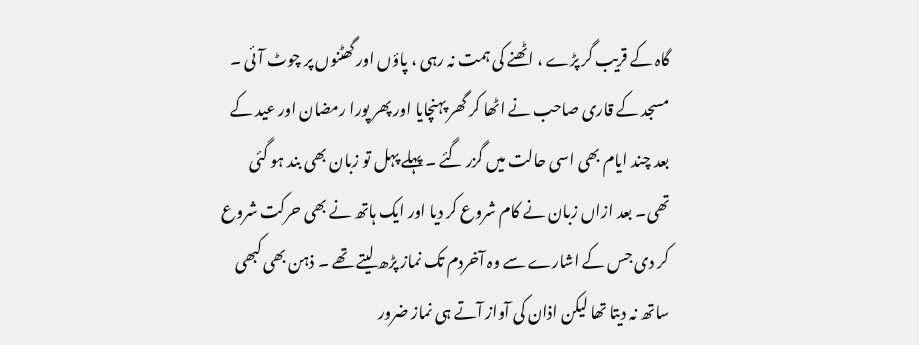گاہ کے قریب گر پڑے ، اٹھنے کی ہمت نہ رہی ، پاؤں اور گھٹنوں پر چوٹ آئی ۔ مسجد کے قاری صاحب نے اٹھا کر گھر پہنچایا اور پھر پورا رمضان اور عید کے بعد چند ایام بھی اسی حالت میں گزر گئے ۔ پہلے پہل تو زبان بھی بند ہو گئی تھی۔ بعد ازاں زبان نے کام شروع کر دیا اور ایک ہاتھ نے بھی حرکت شروع کر دی جس کے اشارے سے وہ آخردم تک نماز پڑھ لیتے تھے ۔ ذہن بھی کبھی ساتھ نہ دیتا تھا لیکن اذان کی آواز آتے ہی نماز ضرور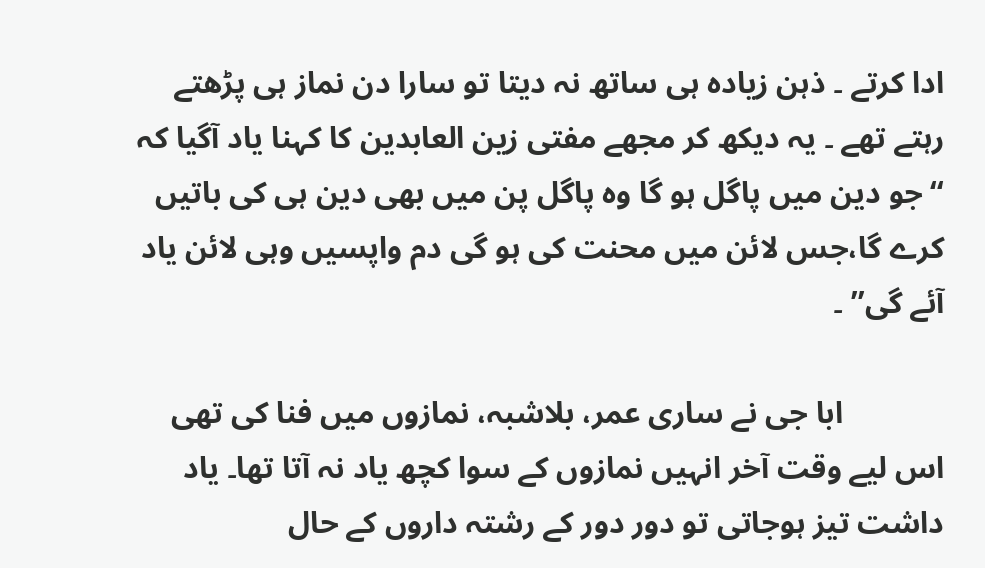ادا کرتے ۔ ذہن زیادہ ہی ساتھ نہ دیتا تو سارا دن نماز ہی پڑھتے رہتے تھے ۔ یہ دیکھ کر مجھے مفتی زین العابدین کا کہنا یاد آگیا کہ ‘‘جو دین میں پاگل ہو گا وہ پاگل پن میں بھی دین ہی کی باتیں کرے گا،جس لائن میں محنت کی ہو گی دم واپسیں وہی لائن یاد آئے گی’’ ۔

             ابا جی نے ساری عمر، بلاشبہ، نمازوں میں فنا کی تھی اس لیے وقت آخر انہیں نمازوں کے سوا کچھ یاد نہ آتا تھا۔ یاد داشت تیز ہوجاتی تو دور دور کے رشتہ داروں کے حال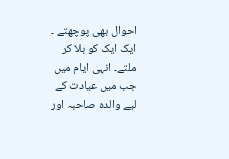احوال بھی پوچھتے ۔ ایک ایک کو بلا کر ملتے۔ انہی ایام میں جب میں عیادت کے لیے والدہ صاحبہ اور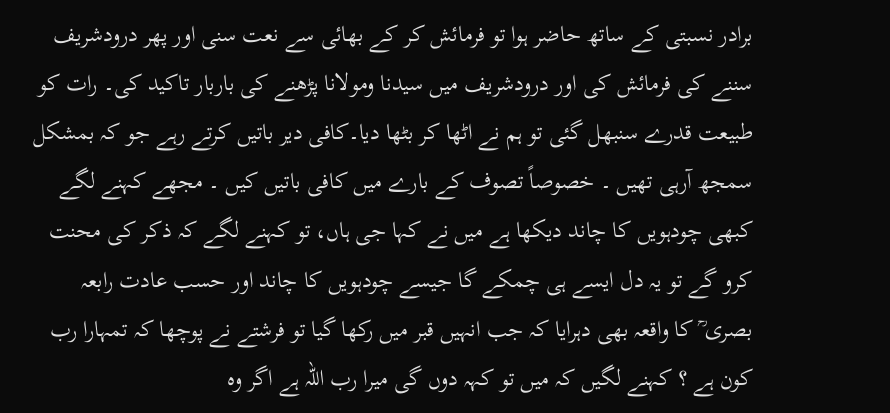برادر نسبتی کے ساتھ حاضر ہوا تو فرمائش کر کے بھائی سے نعت سنی اور پھر درودشریف سننے کی فرمائش کی اور درودشریف میں سیدنا ومولانا پڑھنے کی باربار تاکید کی۔ رات کو طبیعت قدرے سنبھل گئی تو ہم نے اٹھا کر بٹھا دیا۔کافی دیر باتیں کرتے رہے جو کہ بمشکل سمجھ آرہی تھیں ۔ خصوصاً تصوف کے بارے میں کافی باتیں کیں ۔ مجھے کہنے لگے کبھی چودہویں کا چاند دیکھا ہے میں نے کہا جی ہاں، تو کہنے لگے کہ ذکر کی محنت کرو گے تو یہ دل ایسے ہی چمکے گا جیسے چودہویں کا چاند اور حسب عادت رابعہ بصری ؒ کا واقعہ بھی دہرایا کہ جب انہیں قبر میں رکھا گیا تو فرشتے نے پوچھا کہ تمہارا رب کون ہے ؟ کہنے لگیں کہ میں تو کہہ دوں گی میرا رب اللہ ہے اگر وہ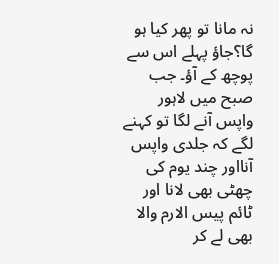نہ مانا تو پھر کیا ہو گا؟جاؤ پہلے اس سے پوچھ کے آؤ۔ جب صبح میں لاہور واپس آنے لگا تو کہنے لگے کہ جلدی واپس آنااور چند یوم کی چھٹی بھی لانا اور ٹائم پیس الارم والا بھی لے کر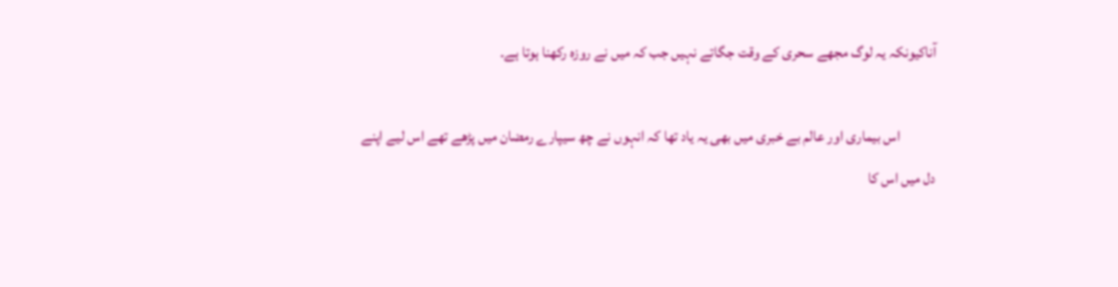آناکیونکہ یہ لوگ مجھے سحری کے وقت جگاتے نہیں جب کہ میں نے روزہ رکھنا ہوتا ہے۔

            اس بیماری اور عالم بے خبری میں بھی یہ یاد تھا کہ انہوں نے چھ سیپارے رمضان میں پڑھے تھے اس لیے اپنے دل میں اس کا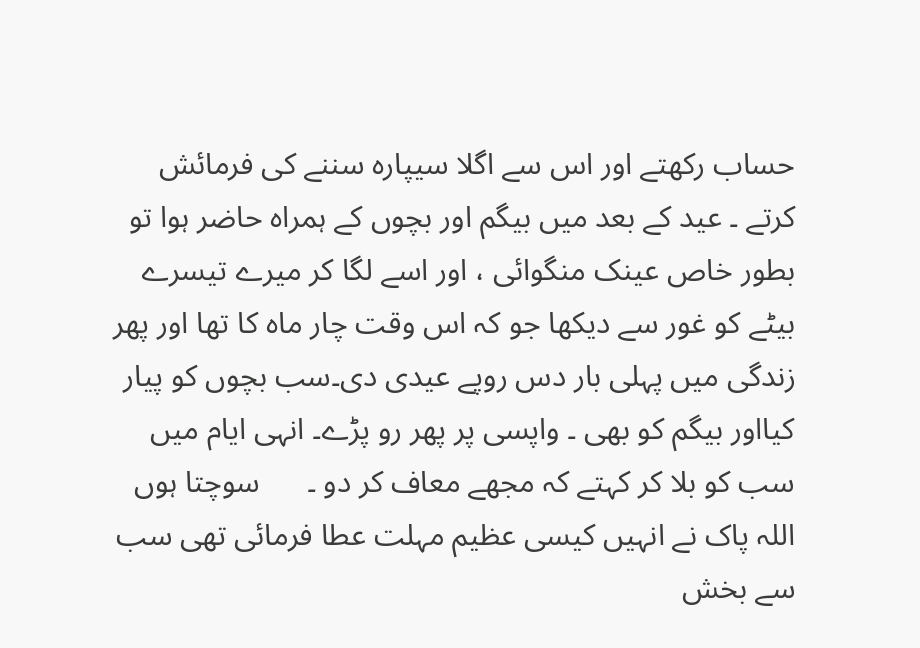حساب رکھتے اور اس سے اگلا سیپارہ سننے کی فرمائش کرتے ۔ عید کے بعد میں بیگم اور بچوں کے ہمراہ حاضر ہوا تو بطور خاص عینک منگوائی ، اور اسے لگا کر میرے تیسرے بیٹے کو غور سے دیکھا جو کہ اس وقت چار ماہ کا تھا اور پھر زندگی میں پہلی بار دس روپے عیدی دی۔سب بچوں کو پیار کیااور بیگم کو بھی ۔ واپسی پر پھر رو پڑے۔ انہی ایام میں سب کو بلا کر کہتے کہ مجھے معاف کر دو ۔      سوچتا ہوں اللہ پاک نے انہیں کیسی عظیم مہلت عطا فرمائی تھی سب سے بخش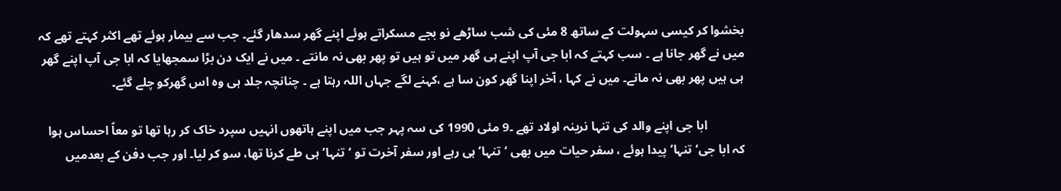بخشوا کر کیسی سہولت کے ساتھ 8 مئی کی شب ساڑھے نو بجے مسکراتے ہوئے اپنے گھر سدھار گئے۔ جب سے بیمار ہوئے تھے اکثر کہتے تھے کہ میں نے گھر جانا ہے ۔ سب کہتے کہ ابا جی آپ اپنے ہی گھر میں تو ہیں تو پھر بھی نہ مانتے ۔ میں نے ایک دن بڑا سمجھایا کہ ابا جی آپ اپنے گھر ہی ہیں پھر بھی نہ مانے۔ میں نے کہا ، آخر اپنا گھر کون سا ہے ،کہنے لگے جہاں اللہ رہتا ہے ۔ چنانچہ جلد ہی وہ اس گھرکو چلے گئے۔

            ابا جی اپنے والد کی تنہا نرینہ اولاد تھے ۔9 مئی 1990 کی سہ پہر جب میں اپنے ہاتھوں انہیں سپرد خاک کر رہا تھا تو معاً احساس ہوا کہ ابا جی‘ تنہا’ پیدا ہوئے ، سفر حیات میں بھی ‘تنہا’ ہی رہے اور سفر آخرت تو ‘تنہا’ہی طے کرنا تھا، سو کر لیا۔ اور جب دفن کے بعدمیں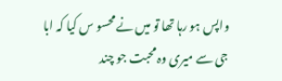واپس ہو رہا تھا تو میں نے محسو س کیا کہ ابا جی سے میری وہ محبت جو چند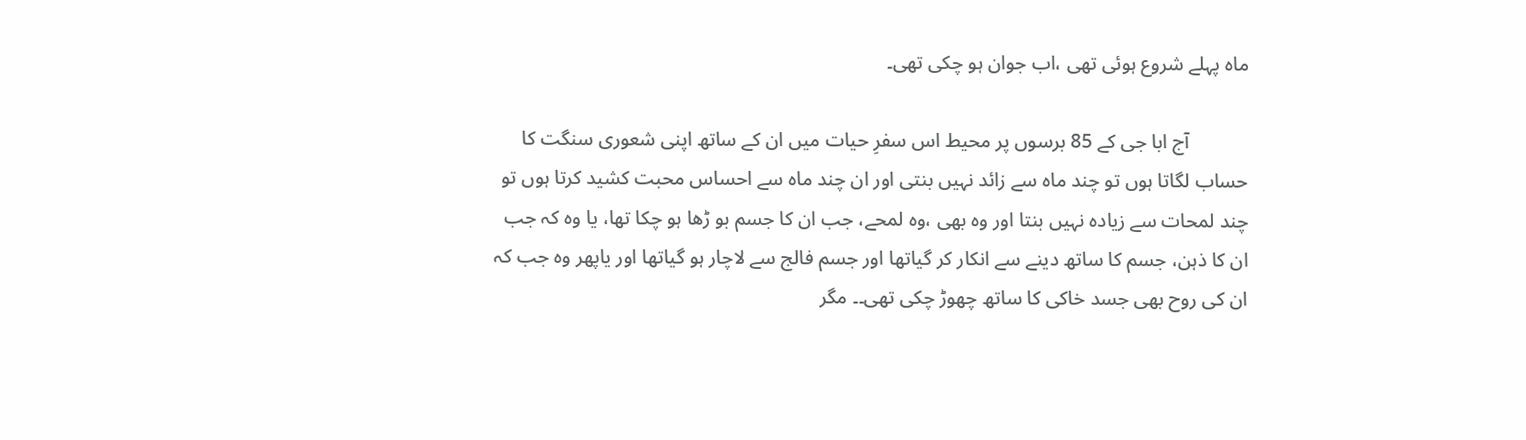ماہ پہلے شروع ہوئی تھی ،اب جوان ہو چکی تھی۔

            آج ابا جی کے 85 برسوں پر محیط اس سفرِ حیات میں ان کے ساتھ اپنی شعوری سنگت کا حساب لگاتا ہوں تو چند ماہ سے زائد نہیں بنتی اور ان چند ماہ سے احساس محبت کشید کرتا ہوں تو چند لمحات سے زیادہ نہیں بنتا اور وہ بھی ،وہ لمحے، جب ان کا جسم بو ڑھا ہو چکا تھا، یا وہ کہ جب ان کا ذہن، جسم کا ساتھ دینے سے انکار کر گیاتھا اور جسم فالج سے لاچار ہو گیاتھا اور یاپھر وہ جب کہ ان کی روح بھی جسد خاکی کا ساتھ چھوڑ چکی تھی۔۔ مگر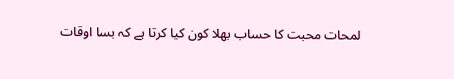لمحات محبت کا حساب بھلا کون کیا کرتا ہے کہ بسا اوقات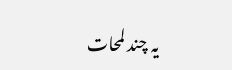یہ چند لمحات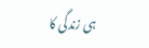ہی زندگی کا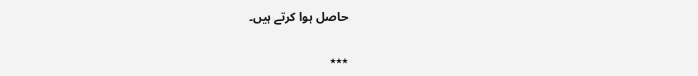حاصل ہوا کرتے ہیں۔

٭٭٭